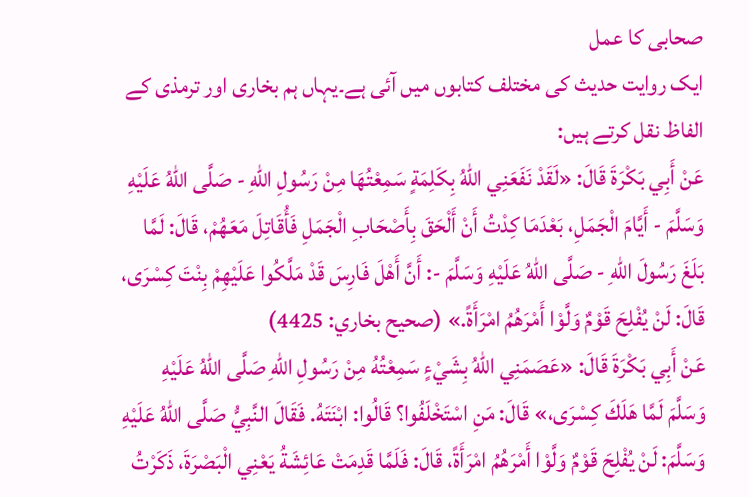صحابی کا عمل
ایک روایت حدیث کی مختلف کتابوں میں آئی ہے۔یہاں ہم بخاری اور ترمذی کے الفاظ نقل کرتے ہیں:
عَنْ أَبِي بَكْرَةَ قَالَ: «لَقَدْ نَفَعَنِي اللهُ بِكَلِمَةٍ سَمِعْتُهَا مِنْ رَسُولِ اللهِ - صَلَّى اللهُ عَلَيْهِ وَسَلَّمَ - أَيَّامَ الْجَمَلِ، بَعْدَمَا كِدْتُ أَنْ أَلْحَقَ بِأَصْحَابِ الْجَمَلِ فَأُقَاتِلَ مَعَهُمْ، قَالَ: لَمَّا بَلَغَ رَسُولَ اللهِ - صَلَّى اللهُ عَلَيْهِ وَسَلَّمَ -: أَنَّ أَهْلَ فَارِسَ قَدْ مَلَّكُوا عَلَيْهِمْ بِنْتَ كِسْرَى، قَالَ: لَنْ يُفْلِحَ قَوْمٌ وَلَّوْا أَمْرَهُمُ امْرَأَةً.» (صحيح بخاري: 4425)
عَنْ أَبِي بَكْرَةَ قَالَ: «عَصَمَنِي اللهُ بِشَيْءٍ سَمِعْتُهُ مِنْ رَسُولِ اللهِ صَلَّى اللهُ عَلَيْهِ وَسَلَّمَ لَمَّا هَلَكَ كِسْرَى،» قَالَ: مَنِ اسْتَخْلَفُوا؟ قَالُوا: ابْنَتَهُ. فَقَالَ النَّبِيُّ صَلَّى اللهُ عَلَيْهِ وَسَلَّمَ: لَنْ يُفْلِحَ قَوْمٌ وَلَّوْا أَمْرَهُمُ امْرَأَةً، قَالَ: فَلَمَّا قَدِمَتْ عَائِشَةُ يَعْنِي الْبَصْرَةَ، ذَكَرْتُ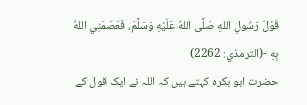قَوْلَ رَسُولِ اللهِ صَلَّى اللهُ عَلَيْهِ وَسَلَّمَ، فَعَصَمَنِي اللهُ بِهِ -(الترمذي: 2262)
حضرت ابو بکرہ کہتے ہیں کہ اللہ نے ایک قول کے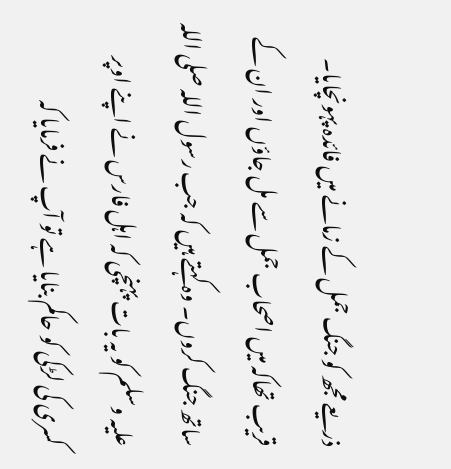ذریعے مجھ کو جنگ جمل کے زمانے میں فائدہ پہونچایا۔ قریب تھاکہ میں اصحاب جمل سے مل جاؤں اور ان کے ساتھ جنگ کروں۔ وہ کہتے ہیں کہ جب رسول اللہ صلی اللہ علیہ وسلم کو یہ بات پہنچی کہ اہل فارس نے اپنے اوپر کسری کی لڑکی کو حاکم بنایا ہے تو آپ نے فرمایا کہ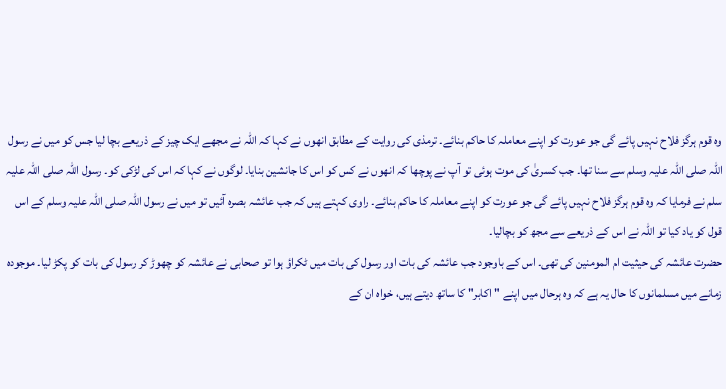وہ قوم ہرگز فلاح نہیں پائے گی جو عورت کو اپنے معاملہ کا حاکم بنائے۔ ترمذی کی روایت کے مطابق انھوں نے کہا کہ اللہ نے مجھے ایک چیز کے ذریعے بچا لیا جس کو میں نے رسول اللہ صلی اللہ علیہ وسلم سے سنا تھا۔ جب کسریٰ کی موت ہوئی تو آپ نے پوچھا کہ انھوں نے کس کو اس کا جانشین بنایا۔ لوگوں نے کہا کہ اس کی لڑکی کو۔ رسول اللہ صلی اللہ علیہ سلم نے فرمایا کہ وہ قوم ہرگز فلاح نہیں پائے گی جو عورت کو اپنے معاملہ کا حاکم بنائے۔ راوی کہتے ہیں کہ جب عائشہ بصرہ آئیں تو میں نے رسول اللہ صلی اللہ علیہ وسلم کے اس قول کو یاد کیا تو اللہ نے اس کے ذریعے سے مجھ کو بچالیا۔
حضرت عائشہ کی حیثیت ام المومنین کی تھی۔ اس کے باوجود جب عائشہ کی بات اور رسول کی بات میں ٹکراؤ ہوا تو صحابی نے عائشہ کو چھوڑ کر رسول کی بات کو پکڑ لیا۔ موجودہ زمانے میں مسلمانوں کا حال یہ ہے کہ وہ ہرحال میں اپنے "اکابر" کا ساتھ دیتے ہیں، خواہ ان کے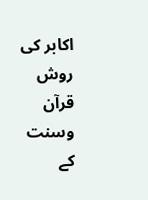اکابر کی روش قرآن وسنت کے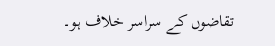تقاضوں کے سراسر خلاف ہو۔